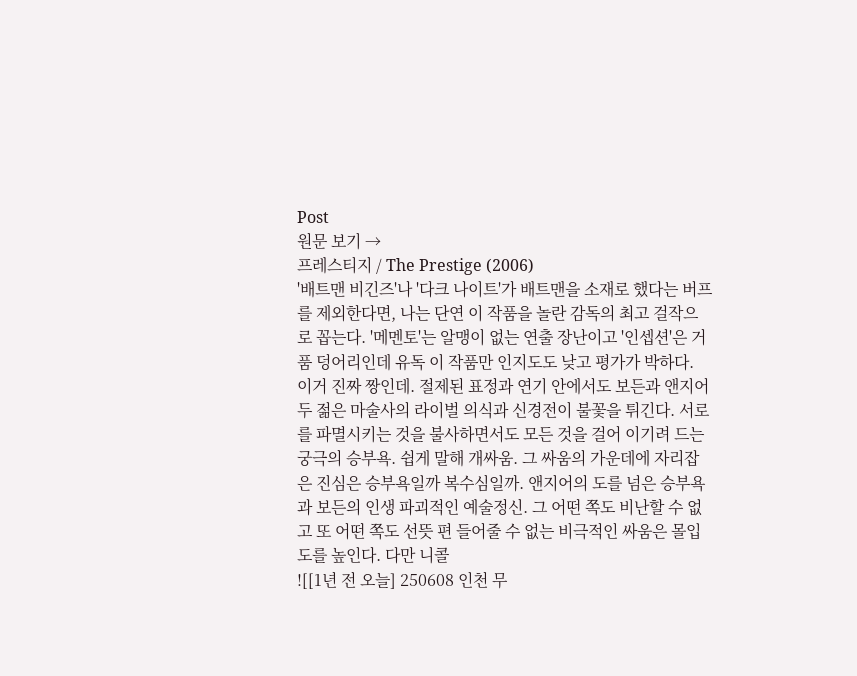Post
원문 보기 →
프레스티지 / The Prestige (2006)
'배트맨 비긴즈'나 '다크 나이트'가 배트맨을 소재로 했다는 버프를 제외한다면, 나는 단연 이 작품을 놀란 감독의 최고 걸작으로 꼽는다. '메멘토'는 알맹이 없는 연출 장난이고 '인셉션'은 거품 덩어리인데 유독 이 작품만 인지도도 낮고 평가가 박하다. 이거 진짜 짱인데. 절제된 표정과 연기 안에서도 보든과 앤지어 두 젊은 마술사의 라이벌 의식과 신경전이 불꽃을 튀긴다. 서로를 파멸시키는 것을 불사하면서도 모든 것을 걸어 이기려 드는 궁극의 승부욕. 쉽게 말해 개싸움. 그 싸움의 가운데에 자리잡은 진심은 승부욕일까 복수심일까. 앤지어의 도를 넘은 승부욕과 보든의 인생 파괴적인 예술정신. 그 어떤 쪽도 비난할 수 없고 또 어떤 쪽도 선뜻 편 들어줄 수 없는 비극적인 싸움은 몰입도를 높인다. 다만 니콜
![[1년 전 오늘] 250608 인천 무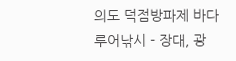의도 덕점방파제 바다루어낚시 - 장대, 광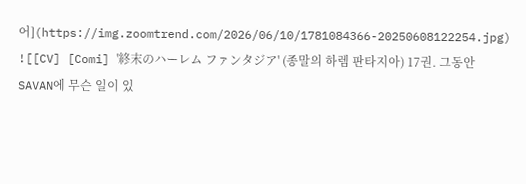어](https://img.zoomtrend.com/2026/06/10/1781084366-20250608122254.jpg)
![[CV] [Comi] '終末のハーレム ファンタジア' (종말의 하렘 판타지아) 17권. 그동안 SAVAN에 무슨 일이 있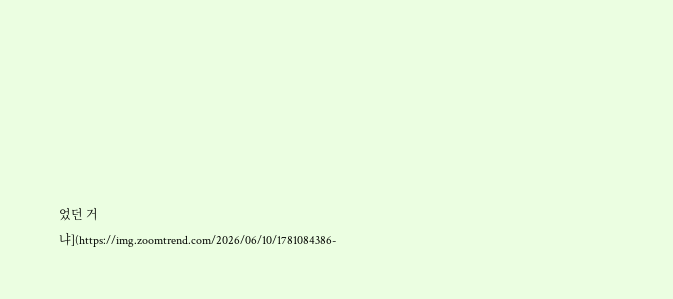었던 거냐](https://img.zoomtrend.com/2026/06/10/1781084386-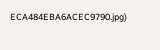ECA484EBA6ACEC9790.jpg)